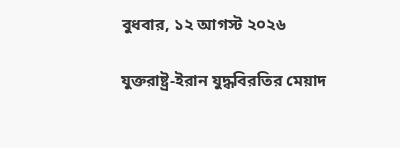বুধবার, ১২ আগস্ট ২০২৬

যুক্তরাষ্ট্র-ইরান যুদ্ধবিরতির মেয়াদ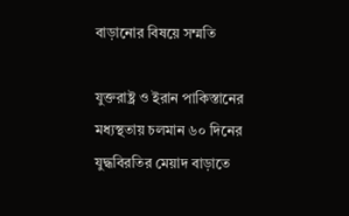বাড়ানোর বিষয়ে সম্মতি

যুক্তরাষ্ট্র ও ইরান পাকিস্তানের মধ্যস্থতায় চলমান ৬০ দিনের যুদ্ধবিরতির মেয়াদ বাড়াতে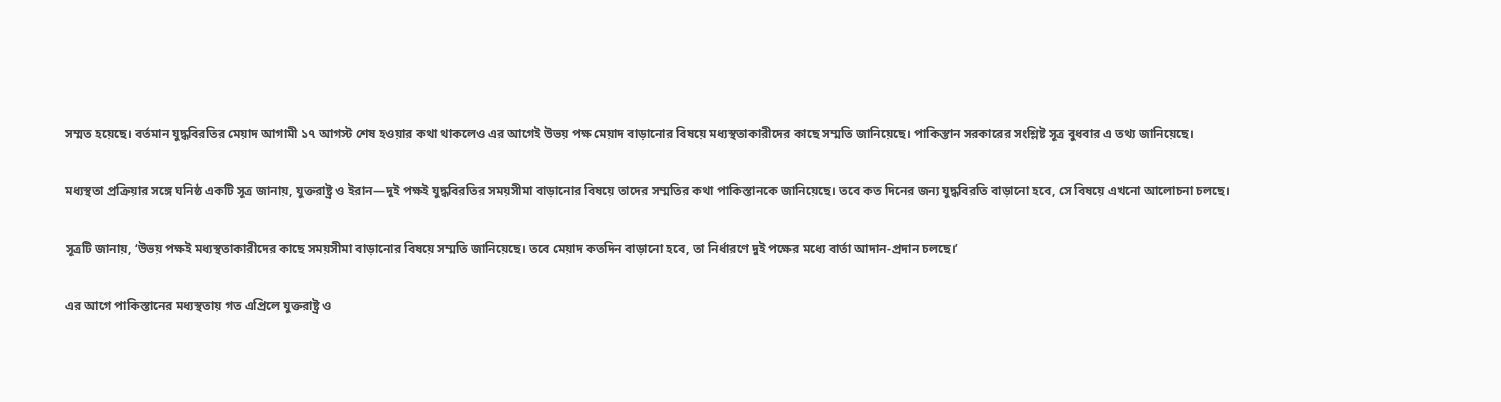সম্মত হয়েছে। বর্তমান যুদ্ধবিরতির মেয়াদ আগামী ১৭ আগস্ট শেষ হওয়ার কথা থাকলেও এর আগেই উভয় পক্ষ মেয়াদ বাড়ানোর বিষয়ে মধ্যস্থতাকারীদের কাছে সম্মতি জানিয়েছে। পাকিস্তান সরকারের সংশ্লিষ্ট সূত্র বুধবার এ তথ্য জানিয়েছে।

মধ্যস্থতা প্রক্রিয়ার সঙ্গে ঘনিষ্ঠ একটি সূত্র জানায়, যুক্তরাষ্ট্র ও ইরান—দুই পক্ষই যুদ্ধবিরতির সময়সীমা বাড়ানোর বিষয়ে তাদের সম্মতির কথা পাকিস্তানকে জানিয়েছে। তবে কত দিনের জন্য যুদ্ধবিরতি বাড়ানো হবে, সে বিষয়ে এখনো আলোচনা চলছে।

সূত্রটি জানায়, ‘উভয় পক্ষই মধ্যস্থতাকারীদের কাছে সময়সীমা বাড়ানোর বিষয়ে সম্মতি জানিয়েছে। তবে মেয়াদ কতদিন বাড়ানো হবে, তা নির্ধারণে দুই পক্ষের মধ্যে বার্তা আদান-প্রদান চলছে।’

এর আগে পাকিস্তানের মধ্যস্থতায় গত এপ্রিলে যুক্তরাষ্ট্র ও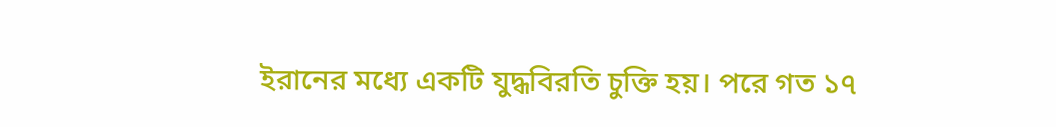ইরানের মধ্যে একটি যুদ্ধবিরতি চুক্তি হয়। পরে গত ১৭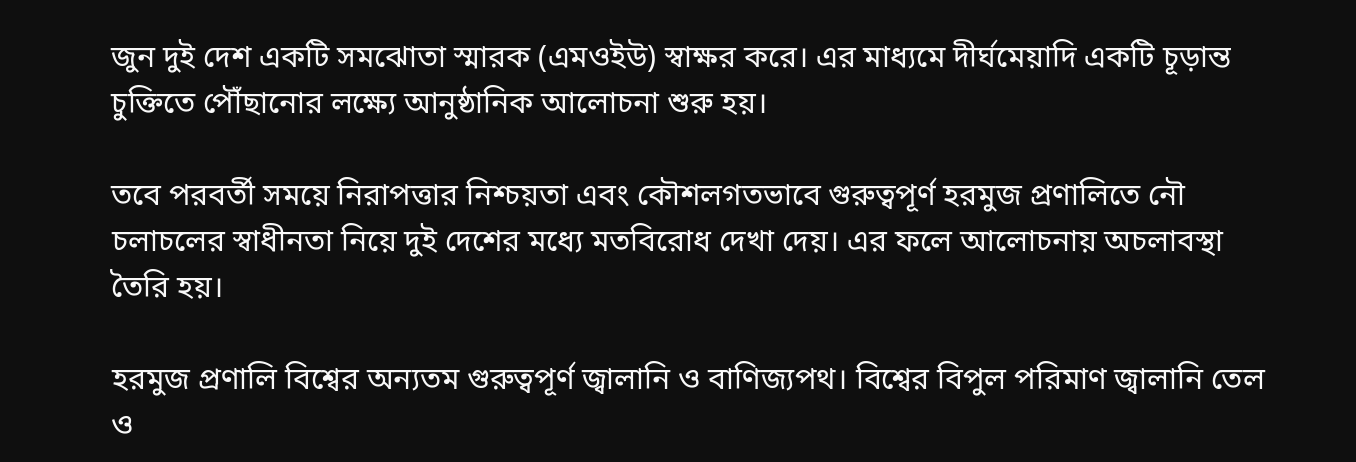জুন দুই দেশ একটি সমঝোতা স্মারক (এমওইউ) স্বাক্ষর করে। এর মাধ্যমে দীর্ঘমেয়াদি একটি চূড়ান্ত চুক্তিতে পৌঁছানোর লক্ষ্যে আনুষ্ঠানিক আলোচনা শুরু হয়।

তবে পরবর্তী সময়ে নিরাপত্তার নিশ্চয়তা এবং কৌশলগতভাবে গুরুত্বপূর্ণ হরমুজ প্রণালিতে নৌ চলাচলের স্বাধীনতা নিয়ে দুই দেশের মধ্যে মতবিরোধ দেখা দেয়। এর ফলে আলোচনায় অচলাবস্থা তৈরি হয়।

হরমুজ প্রণালি বিশ্বের অন্যতম গুরুত্বপূর্ণ জ্বালানি ও বাণিজ্যপথ। বিশ্বের বিপুল পরিমাণ জ্বালানি তেল ও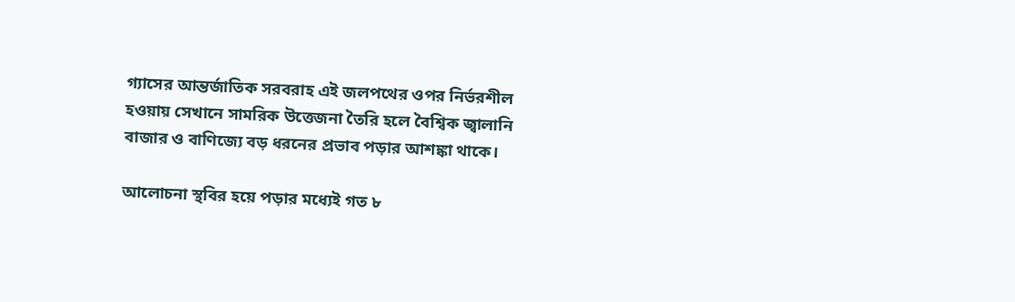গ্যাসের আন্তর্জাতিক সরবরাহ এই জলপথের ওপর নির্ভরশীল হওয়ায় সেখানে সামরিক উত্তেজনা তৈরি হলে বৈশ্বিক জ্বালানি বাজার ও বাণিজ্যে বড় ধরনের প্রভাব পড়ার আশঙ্কা থাকে।

আলোচনা স্থবির হয়ে পড়ার মধ্যেই গত ৮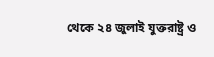থেকে ২৪ জুলাই যুক্তরাষ্ট্র ও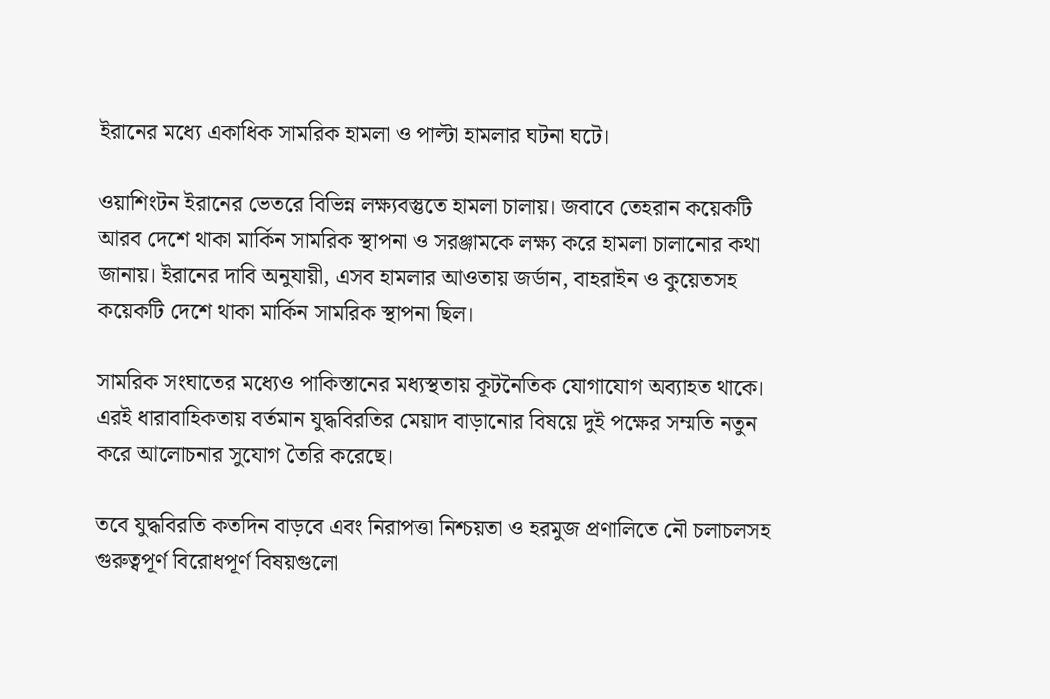ইরানের মধ্যে একাধিক সামরিক হামলা ও পাল্টা হামলার ঘটনা ঘটে।

ওয়াশিংটন ইরানের ভেতরে বিভিন্ন লক্ষ্যবস্তুতে হামলা চালায়। জবাবে তেহরান কয়েকটি আরব দেশে থাকা মার্কিন সামরিক স্থাপনা ও সরঞ্জামকে লক্ষ্য করে হামলা চালানোর কথা জানায়। ইরানের দাবি অনুযায়ী, এসব হামলার আওতায় জর্ডান, বাহরাইন ও কুয়েতসহ কয়েকটি দেশে থাকা মার্কিন সামরিক স্থাপনা ছিল।

সামরিক সংঘাতের মধ্যেও পাকিস্তানের মধ্যস্থতায় কূটনৈতিক যোগাযোগ অব্যাহত থাকে। এরই ধারাবাহিকতায় বর্তমান যুদ্ধবিরতির মেয়াদ বাড়ানোর বিষয়ে দুই পক্ষের সম্মতি নতুন করে আলোচনার সুযোগ তৈরি করেছে।

তবে যুদ্ধবিরতি কতদিন বাড়বে এবং নিরাপত্তা নিশ্চয়তা ও হরমুজ প্রণালিতে নৌ চলাচলসহ গুরুত্বপূর্ণ বিরোধপূর্ণ বিষয়গুলো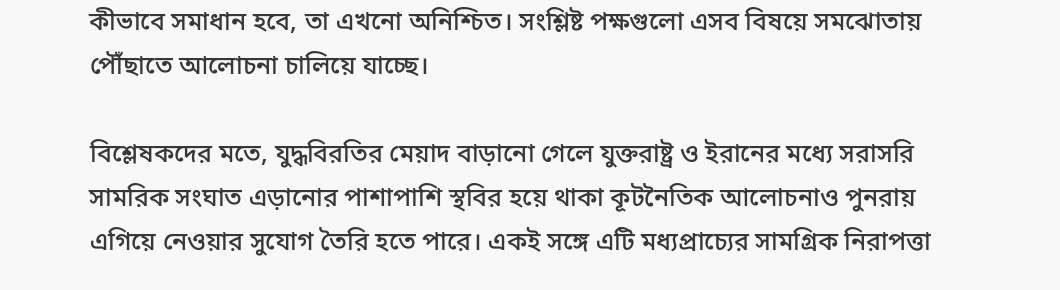কীভাবে সমাধান হবে, তা এখনো অনিশ্চিত। সংশ্লিষ্ট পক্ষগুলো এসব বিষয়ে সমঝোতায় পৌঁছাতে আলোচনা চালিয়ে যাচ্ছে।

বিশ্লেষকদের মতে, যুদ্ধবিরতির মেয়াদ বাড়ানো গেলে যুক্তরাষ্ট্র ও ইরানের মধ্যে সরাসরি সামরিক সংঘাত এড়ানোর পাশাপাশি স্থবির হয়ে থাকা কূটনৈতিক আলোচনাও পুনরায় এগিয়ে নেওয়ার সুযোগ তৈরি হতে পারে। একই সঙ্গে এটি মধ্যপ্রাচ্যের সামগ্রিক নিরাপত্তা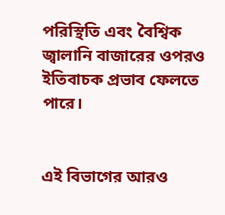পরিস্থিতি এবং বৈশ্বিক জ্বালানি বাজারের ওপরও ইতিবাচক প্রভাব ফেলতে পারে।


এই বিভাগের আরও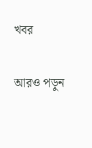খবর

আরও পড়ুন